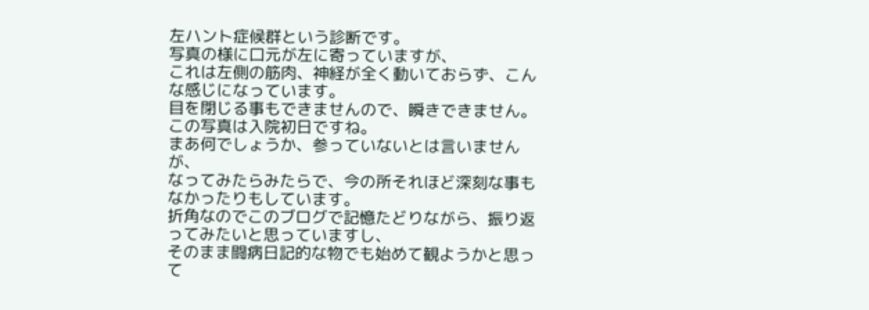左ハント症候群という診断です。
写真の様に口元が左に寄っていますが、
これは左側の筋肉、神経が全く動いておらず、こんな感じになっています。
目を閉じる事もできませんので、瞬きできません。
この写真は入院初日ですね。
まあ何でしょうか、参っていないとは言いませんが、
なってみたらみたらで、今の所それほど深刻な事もなかったりもしています。
折角なのでこのブログで記憶たどりながら、振り返ってみたいと思っていますし、
そのまま闘病日記的な物でも始めて観ようかと思って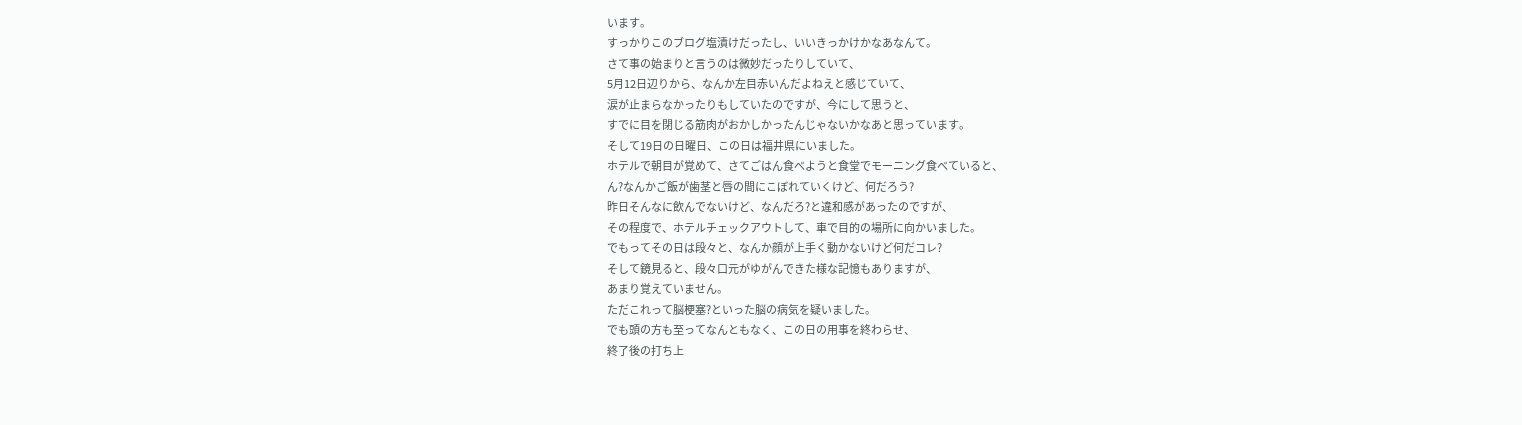います。
すっかりこのブログ塩漬けだったし、いいきっかけかなあなんて。
さて事の始まりと言うのは微妙だったりしていて、
5月12日辺りから、なんか左目赤いんだよねえと感じていて、
涙が止まらなかったりもしていたのですが、今にして思うと、
すでに目を閉じる筋肉がおかしかったんじゃないかなあと思っています。
そして19日の日曜日、この日は福井県にいました。
ホテルで朝目が覚めて、さてごはん食べようと食堂でモーニング食べていると、
ん?なんかご飯が歯茎と唇の間にこぼれていくけど、何だろう?
昨日そんなに飲んでないけど、なんだろ?と違和感があったのですが、
その程度で、ホテルチェックアウトして、車で目的の場所に向かいました。
でもってその日は段々と、なんか顔が上手く動かないけど何だコレ?
そして鏡見ると、段々口元がゆがんできた様な記憶もありますが、
あまり覚えていません。
ただこれって脳梗塞?といった脳の病気を疑いました。
でも頭の方も至ってなんともなく、この日の用事を終わらせ、
終了後の打ち上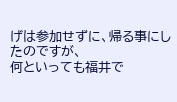げは参加せずに、帰る事にしたのですが、
何といっても福井で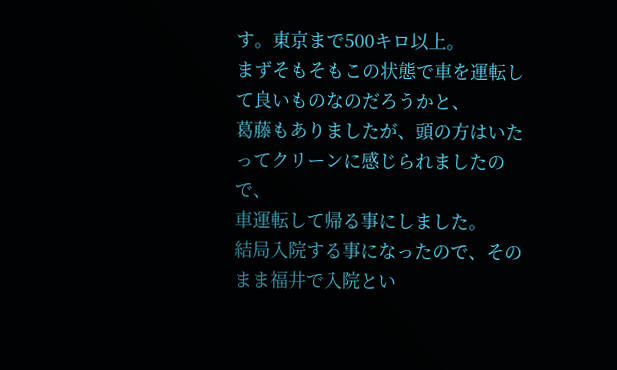す。東京まで500キロ以上。
まずそもそもこの状態で車を運転して良いものなのだろうかと、
葛藤もありましたが、頭の方はいたってクリーンに感じられましたので、
車運転して帰る事にしました。
結局入院する事になったので、そのまま福井で入院とい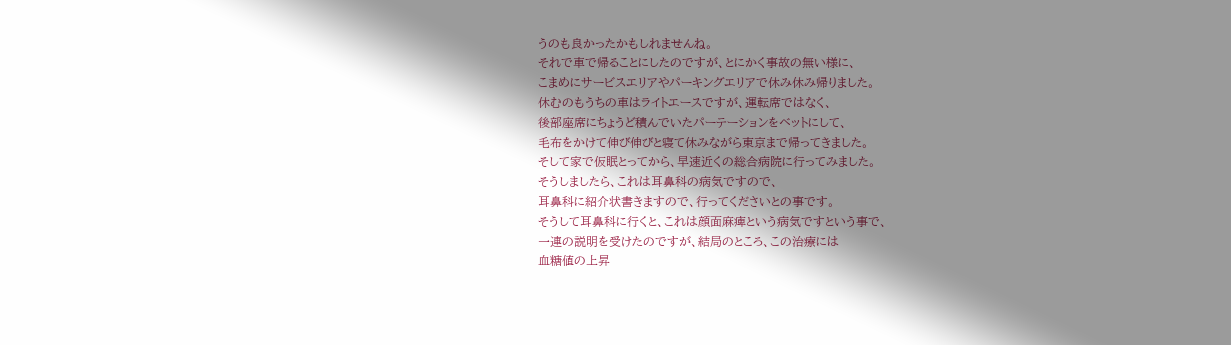うのも良かったかもしれませんね。
それで車で帰ることにしたのですが、とにかく事故の無い様に、
こまめにサービスエリアやパーキングエリアで休み休み帰りました。
休むのもうちの車はライトエースですが、運転席ではなく、
後部座席にちょうど積んでいたパーテーションをベットにして、
毛布をかけて伸び伸びと寝て休みながら東京まで帰ってきました。
そして家で仮眠とってから、早速近くの総合病院に行ってみました。
そうしましたら、これは耳鼻科の病気ですので、
耳鼻科に紹介状書きますので、行ってくださいとの事です。
そうして耳鼻科に行くと、これは顔面麻痺という病気ですという事で、
一連の説明を受けたのですが、結局のところ、この治療には
血糖値の上昇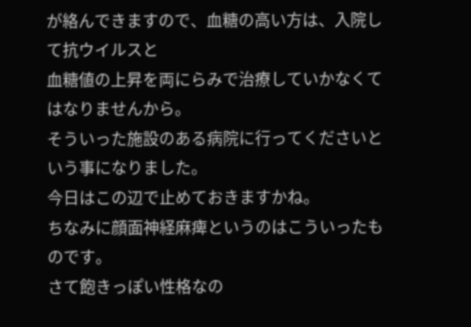が絡んできますので、血糖の高い方は、入院して抗ウイルスと
血糖値の上昇を両にらみで治療していかなくてはなりませんから。
そういった施設のある病院に行ってくださいという事になりました。
今日はこの辺で止めておきますかね。
ちなみに顔面神経麻痺というのはこういったものです。
さて飽きっぽい性格なの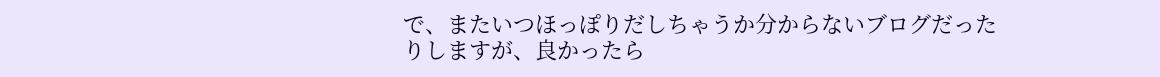で、またいつほっぽりだしちゃうか分からないブログだったりしますが、良かったら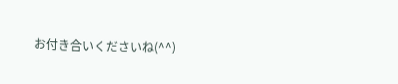お付き合いくださいね(^^)